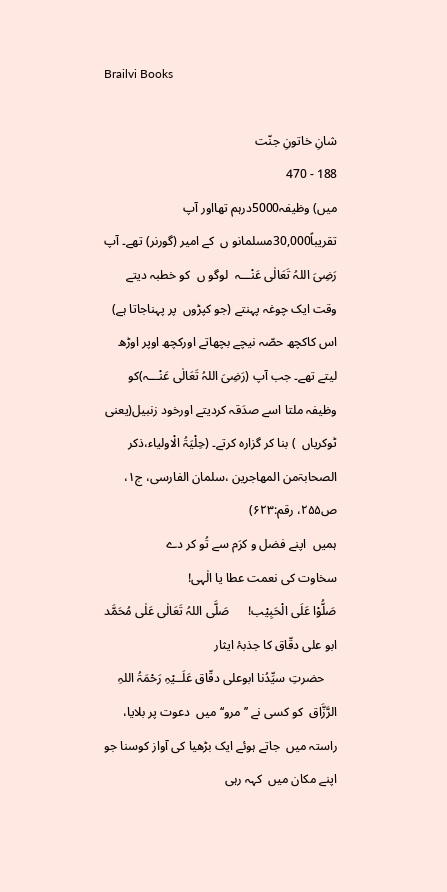Brailvi Books

شانِ خاتونِ جنّت
188 - 470
میں) وظیفہ5000درہم تھااور آپ تقریباً30,000مسلمانو ں  کے امیر (گورنر) تھے۔ آپ رَضِیَ اللہُ تَعَالٰی عَنْـــہ  لوگو ں  کو خطبہ دیتے وقت ایک چوغہ پہنتے (جو کپڑوں  پر پہناجاتا ہے) اس کاکچھ حصّہ نیچے بچھاتے اورکچھ اوپر اوڑھ لیتے تھے۔ جب آپ (رَضِیَ اللہُ تَعَالٰی عَنْـــہ)کو وظیفہ ملتا اسے صدَقہ کردیتے اورخود زنبیل(یعنی ٹوکریاں  ) بنا کر گزارہ کرتے۔ (حِلْیَۃُ الْاولیاء،ذکر الصحابۃمن المھاجرین ،سلمان الفارسی، ج۱، ص۲۵۵، رقم:۶۲۳)
ہمیں  اپنے فضل و کرَم سے تُو کر دے
سخاوت کی نعمت عطا یا الٰہی!
صَلُّوْا عَلَی الْحَبِیْب!      صَلَّی اللہُ تَعَالٰی عَلٰی مُحَمَّد
ابو علی دقّاق کا جذبۂ ایثار
    حضرتِ سیِّدُنا ابوعلی دقّاق عَلَــیْہِ رَحْمَۃُ اللہِ الرَّزَّاق  کو کسی نے ’’مرو‘‘ میں  دعوت پر بلایا، راستہ میں  جاتے ہوئے ایک بڑھیا کی آواز کوسنا جو اپنے مکان میں  کہہ رہی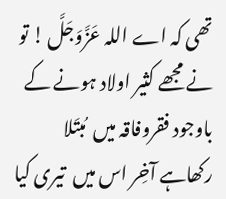تھی کہ اے اللہ عَزَّوَجَلَّ ! تو نے مجھے کثیر اولاد ہونے کے باوجود فقروفاقہ میں  مُبتَلا رکھاہے آخِر اس میں  تیری کیا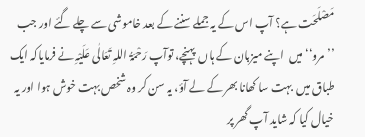مَصْلَحَت ہے؟ آپ اس کے یہ جملے سننے کے بعد خاموشی سے چلے گئے اور جب ’’مرو‘‘ میں  اپنے میزبان کے ہاں  پہنچے، توآپ رَحْمَۃُ اللہِ تَعَالٰی عَلَیْہِ نے فرمایاکہ ایک طباق میں  بہت سا کھانا بھر کے لے آؤ، یہ سن کر وہ شخص بہت خوش ہوا اور یہ خیال کیا کہ شاید آپ گھر پر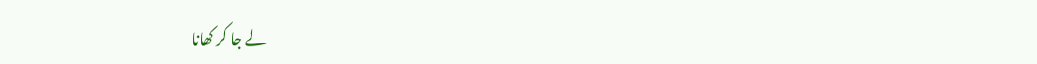لے جا کر کھانا